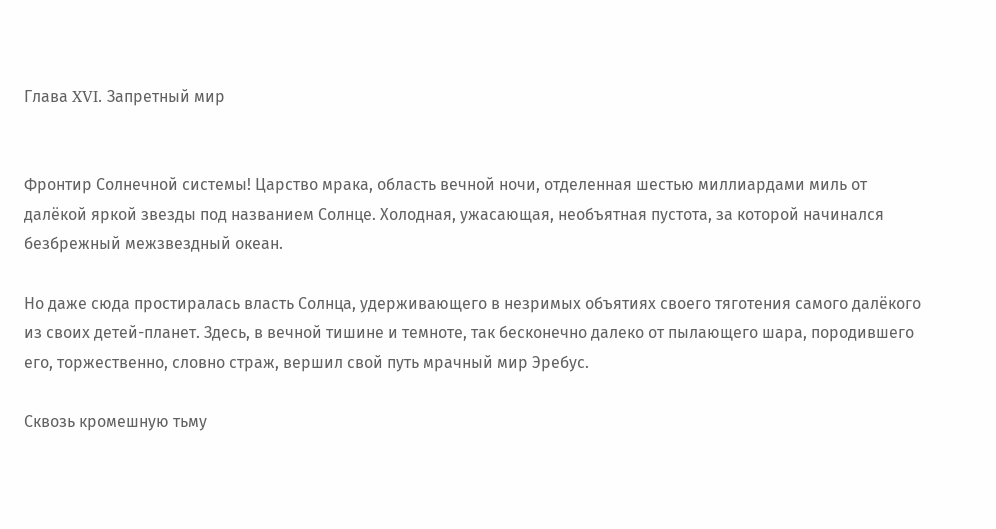Глава XVI. Запретный мир


Фронтир Солнечной системы! Царство мрака, область вечной ночи, отделенная шестью миллиардами миль от далёкой яркой звезды под названием Солнце. Холодная, ужасающая, необъятная пустота, за которой начинался безбрежный межзвездный океан.

Но даже сюда простиралась власть Солнца, удерживающего в незримых объятиях своего тяготения самого далёкого из своих детей-планет. Здесь, в вечной тишине и темноте, так бесконечно далеко от пылающего шара, породившего его, торжественно, словно страж, вершил свой путь мрачный мир Эребус.

Сквозь кромешную тьму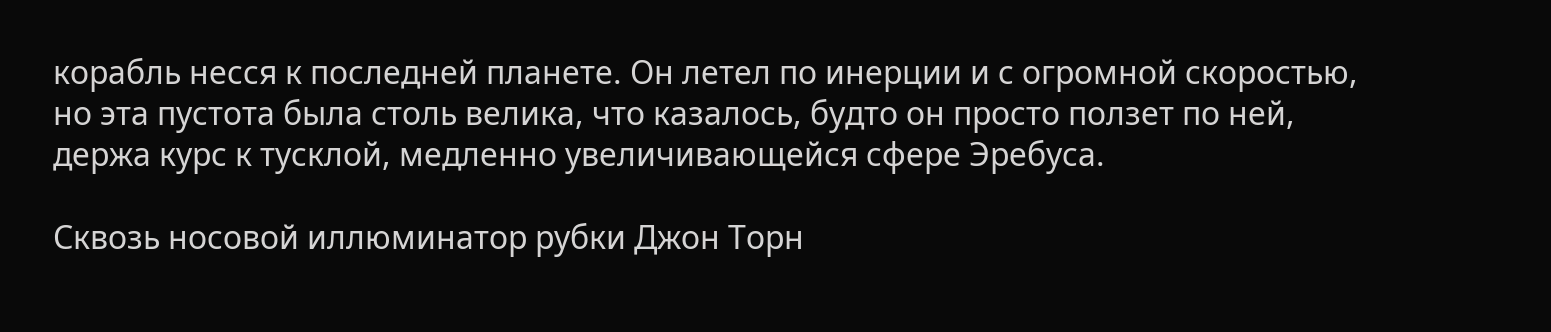корабль несся к последней планете. Он летел по инерции и с огромной скоростью, но эта пустота была столь велика, что казалось, будто он просто ползет по ней, держа курс к тусклой, медленно увеличивающейся сфере Эребуса.

Сквозь носовой иллюминатор рубки Джон Торн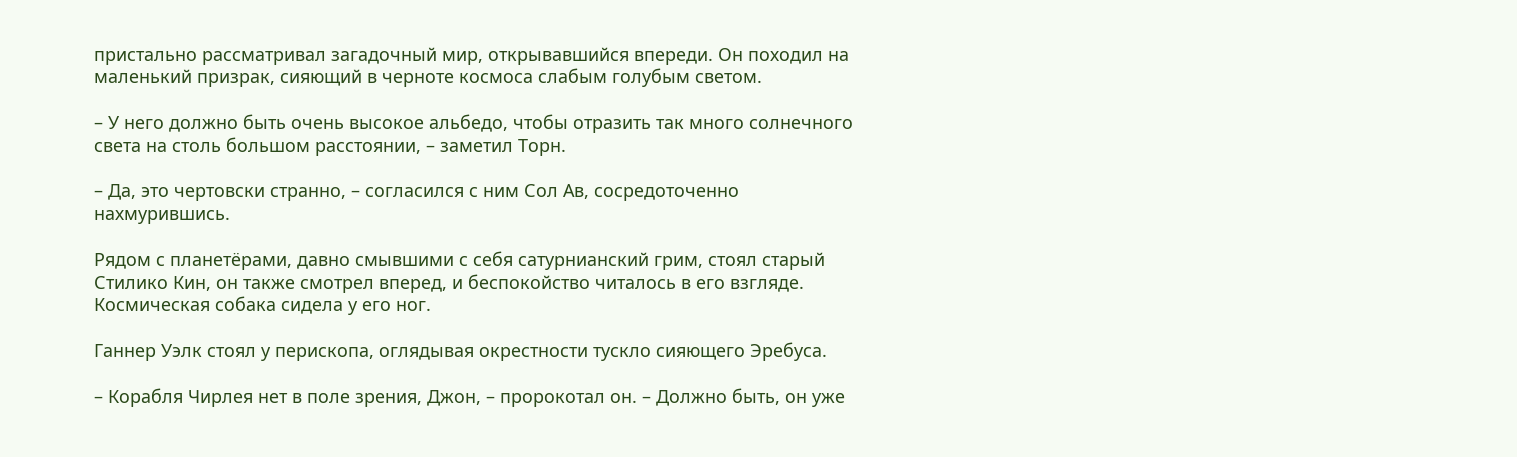пристально рассматривал загадочный мир, открывавшийся впереди. Он походил на маленький призрак, сияющий в черноте космоса слабым голубым светом.

– У него должно быть очень высокое альбедо, чтобы отразить так много солнечного света на столь большом расстоянии, – заметил Торн.

– Да, это чертовски странно, – согласился с ним Сол Ав, сосредоточенно нахмурившись.

Рядом с планетёрами, давно смывшими с себя сатурнианский грим, стоял старый Стилико Кин, он также смотрел вперед, и беспокойство читалось в его взгляде. Космическая собака сидела у его ног.

Ганнер Уэлк стоял у перископа, оглядывая окрестности тускло сияющего Эребуса.

– Корабля Чирлея нет в поле зрения, Джон, – пророкотал он. – Должно быть, он уже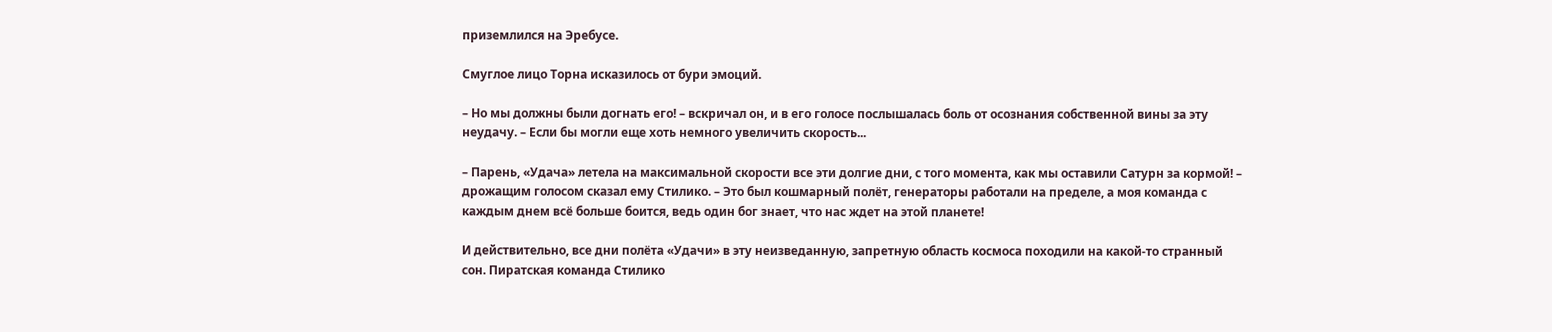приземлился на Эребусе.

Смуглое лицо Торна исказилось от бури эмоций.

– Но мы должны были догнать его! – вскричал он, и в его голосе послышалась боль от осознания собственной вины за эту неудачу. – Если бы могли еще хоть немного увеличить скорость...

– Парень, «Удача» летела на максимальной скорости все эти долгие дни, с того момента, как мы оставили Сатурн за кормой! – дрожащим голосом сказал ему Стилико. – Это был кошмарный полёт, генераторы работали на пределе, а моя команда с каждым днем всё больше боится, ведь один бог знает, что нас ждет на этой планете!

И действительно, все дни полёта «Удачи» в эту неизведанную, запретную область космоса походили на какой-то странный сон. Пиратская команда Стилико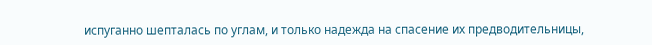испуганно шепталась по углам, и только надежда на спасение их предводительницы,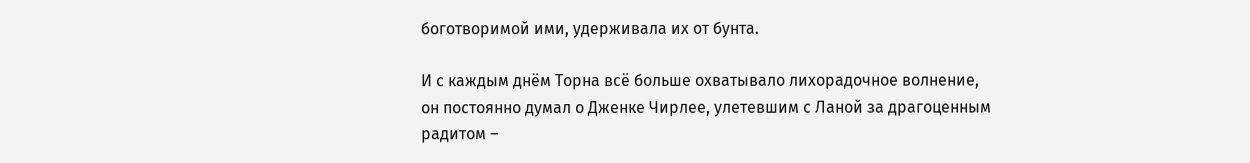боготворимой ими, удерживала их от бунта.

И с каждым днём Торна всё больше охватывало лихорадочное волнение, он постоянно думал о Дженке Чирлее, улетевшим с Ланой за драгоценным радитом –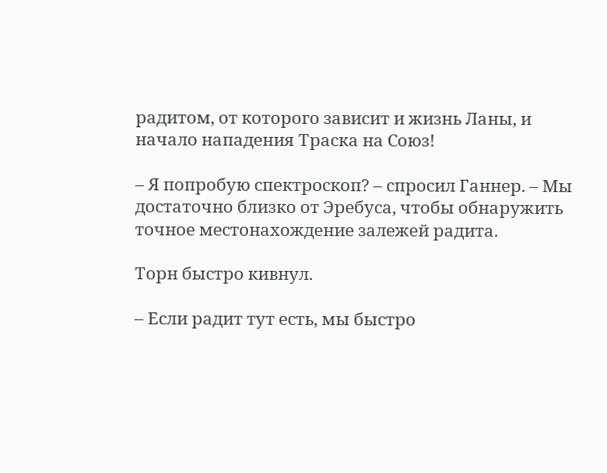радитом, от которого зависит и жизнь Ланы, и начало нападения Траска на Союз!

– Я попробую спектроскоп? – спросил Ганнер. – Мы достаточно близко от Эребуса, чтобы обнаружить точное местонахождение залежей радита.

Торн быстро кивнул.

– Если радит тут есть, мы быстро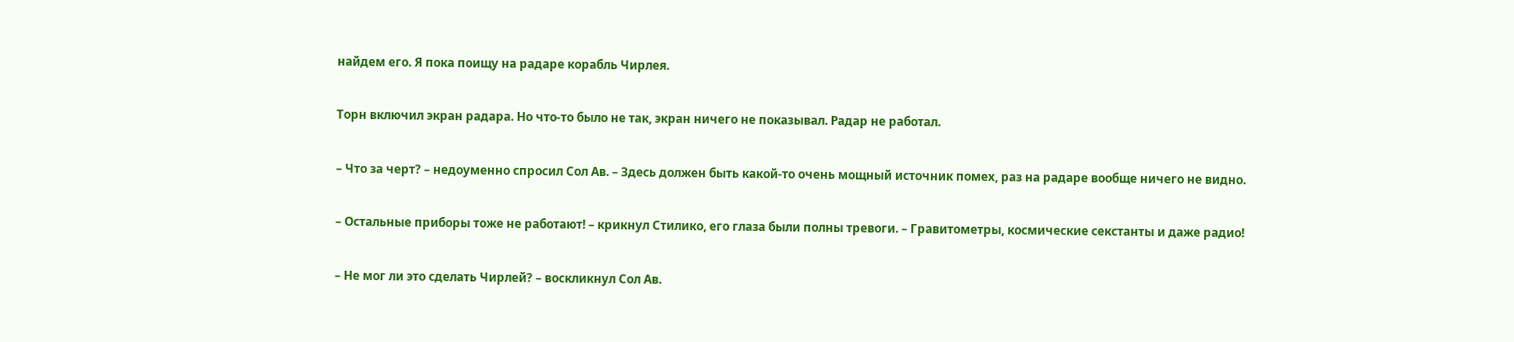найдем его. Я пока поищу на радаре корабль Чирлея.

Торн включил экран радара. Но что-то было не так, экран ничего не показывал. Радар не работал.

– Что за черт? – недоуменно спросил Сол Ав. – Здесь должен быть какой-то очень мощный источник помех, раз на радаре вообще ничего не видно.

– Остальные приборы тоже не работают! – крикнул Стилико, его глаза были полны тревоги. – Гравитометры, космические секстанты и даже радио!

– Не мог ли это сделать Чирлей? – воскликнул Сол Ав.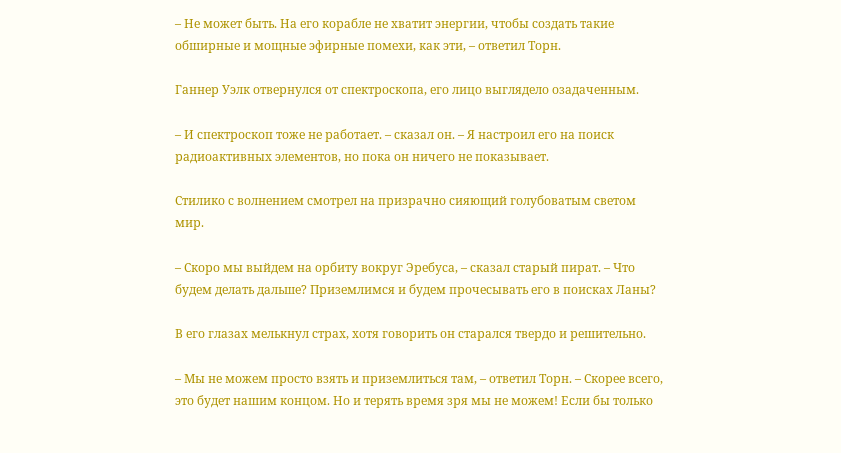– Не может быть. На его корабле не хватит энергии, чтобы создать такие обширные и мощные эфирные помехи, как эти, – ответил Торн.

Ганнер Уэлк отвернулся от спектроскопа, его лицо выглядело озадаченным.

– И спектроскоп тоже не работает. – сказал он. – Я настроил его на поиск радиоактивных элементов, но пока он ничего не показывает.

Стилико с волнением смотрел на призрачно сияющий голубоватым светом мир.

– Скоро мы выйдем на орбиту вокруг Эребуса, – сказал старый пират. – Что будем делать дальше? Приземлимся и будем прочесывать его в поисках Ланы?

В его глазах мелькнул страх, хотя говорить он старался твердо и решительно.

– Мы не можем просто взять и приземлиться там, – ответил Торн. – Скорее всего, это будет нашим концом. Но и терять время зря мы не можем! Если бы только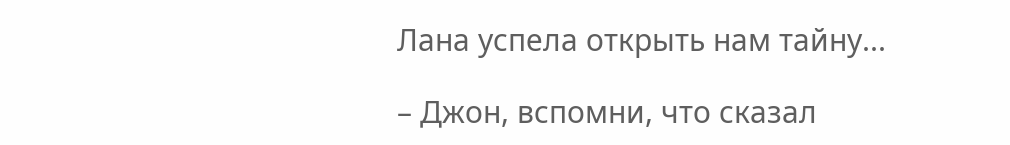Лана успела открыть нам тайну...

– Джон, вспомни, что сказал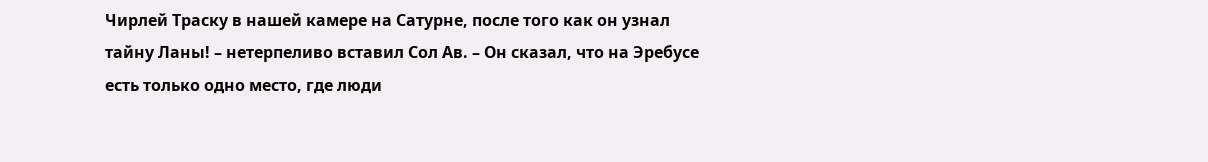Чирлей Траску в нашей камере на Сатурне, после того как он узнал тайну Ланы! – нетерпеливо вставил Сол Ав. – Он сказал, что на Эребусе есть только одно место, где люди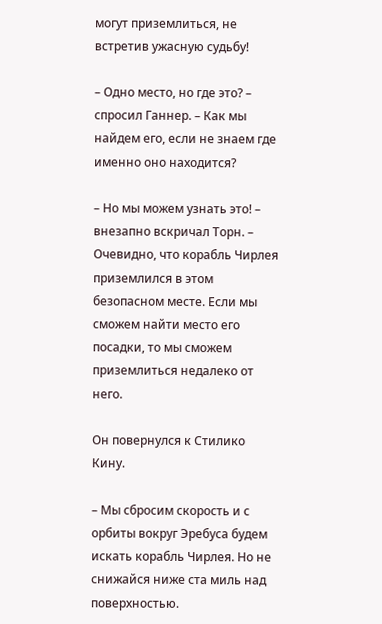могут приземлиться, не встретив ужасную судьбу!

– Одно место, но где это? – спросил Ганнер. – Как мы найдем его, если не знаем где именно оно находится?

– Но мы можем узнать это! – внезапно вскричал Торн. – Очевидно, что корабль Чирлея приземлился в этом безопасном месте. Если мы сможем найти место его посадки, то мы сможем приземлиться недалеко от него.

Он повернулся к Стилико Кину.

– Мы сбросим скорость и с орбиты вокруг Эребуса будем искать корабль Чирлея. Но не снижайся ниже ста миль над поверхностью.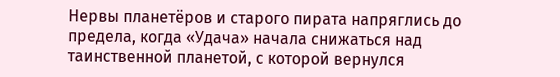Нервы планетёров и старого пирата напряглись до предела, когда «Удача» начала снижаться над таинственной планетой, с которой вернулся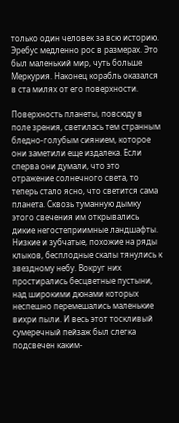только один человек за всю историю. Эребус медленно рос в размерах. Это был маленький мир, чуть больше Меркурия. Наконец корабль оказался в ста милях от его поверхности.

Поверхность планеты, повсюду в поле зрения, светилась тем странным бледно-голубым сиянием, которое они заметили еще издалека. Если сперва они думали, что это отражение солнечного света, то теперь стало ясно, что светится сама планета. Сквозь туманную дымку этого свечения им открывались дикие негостеприимные ландшафты. Низкие и зубчатые, похожие на ряды клыков, бесплодные скалы тянулись к звездному небу. Вокруг них простирались бесцветные пустыни, над широкими дюнами которых неспешно перемешались маленькие вихри пыли. И весь этот тоскливый сумеречный пейзаж был слегка подсвечен каким-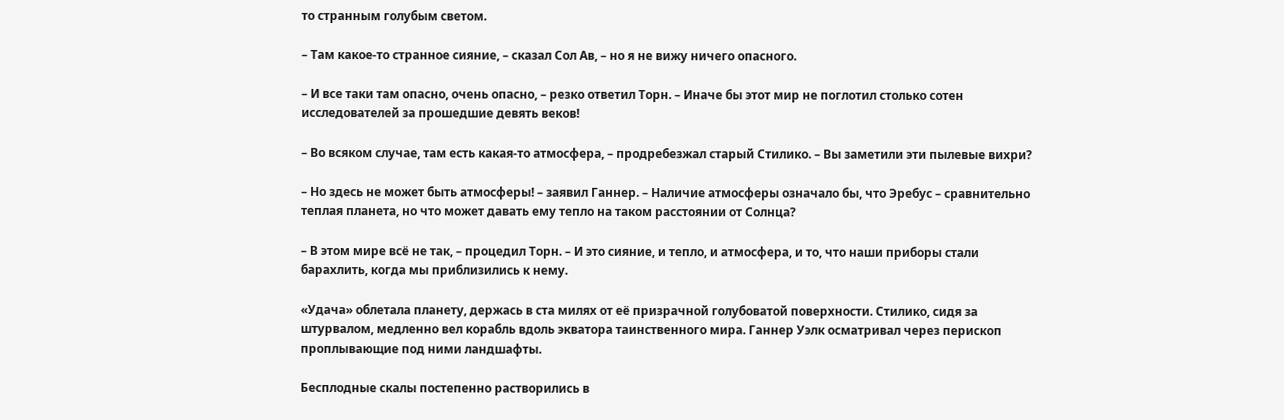то странным голубым светом.

– Там какое-то странное сияние, – сказал Сол Ав, – но я не вижу ничего опасного.

– И все таки там опасно, очень опасно, – резко ответил Торн. – Иначе бы этот мир не поглотил столько сотен исследователей за прошедшие девять веков!

– Во всяком случае, там есть какая-то атмосфера, – продребезжал старый Стилико. – Вы заметили эти пылевые вихри?

– Но здесь не может быть атмосферы! – заявил Ганнер. – Наличие атмосферы означало бы, что Эребус – сравнительно теплая планета, но что может давать ему тепло на таком расстоянии от Солнца?

– В этом мире всё не так, – процедил Торн. – И это сияние, и тепло, и атмосфера, и то, что наши приборы стали барахлить, когда мы приблизились к нему.

«Удача» облетала планету, держась в ста милях от её призрачной голубоватой поверхности. Стилико, сидя за штурвалом, медленно вел корабль вдоль экватора таинственного мира. Ганнер Уэлк осматривал через перископ проплывающие под ними ландшафты.

Бесплодные скалы постепенно растворились в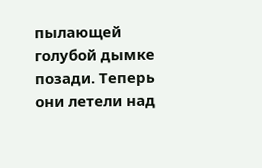пылающей голубой дымке позади. Теперь они летели над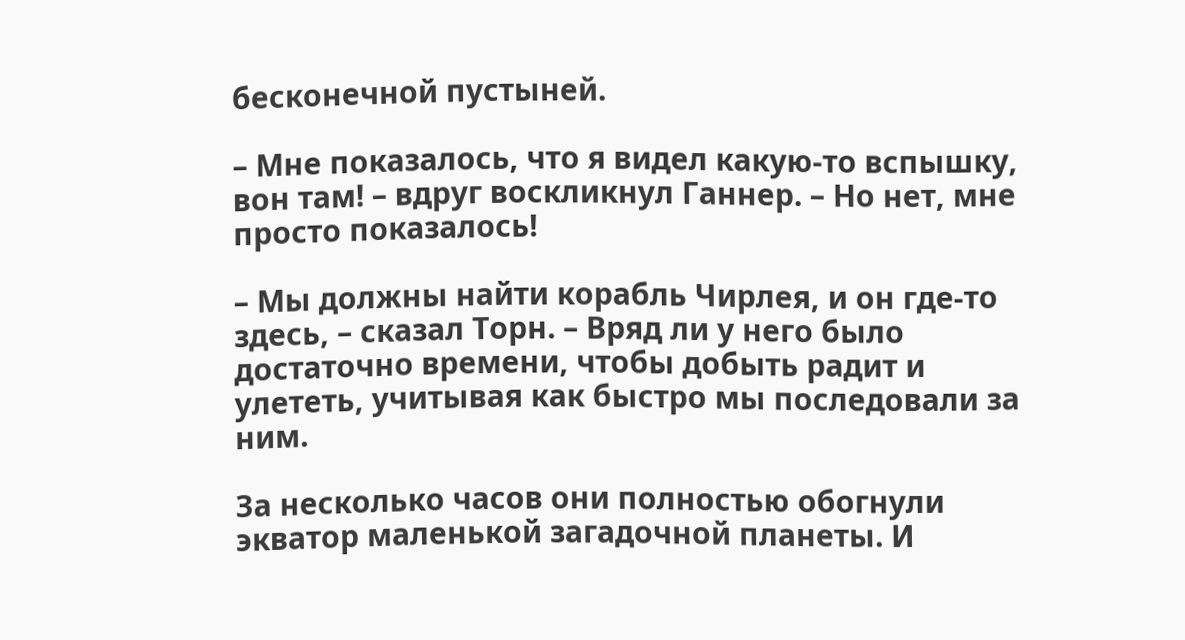бесконечной пустыней.

– Мне показалось, что я видел какую-то вспышку, вон там! – вдруг воскликнул Ганнер. – Но нет, мне просто показалось!

– Мы должны найти корабль Чирлея, и он где-то здесь, – сказал Торн. – Вряд ли у него было достаточно времени, чтобы добыть радит и улететь, учитывая как быстро мы последовали за ним.

За несколько часов они полностью обогнули экватор маленькой загадочной планеты. И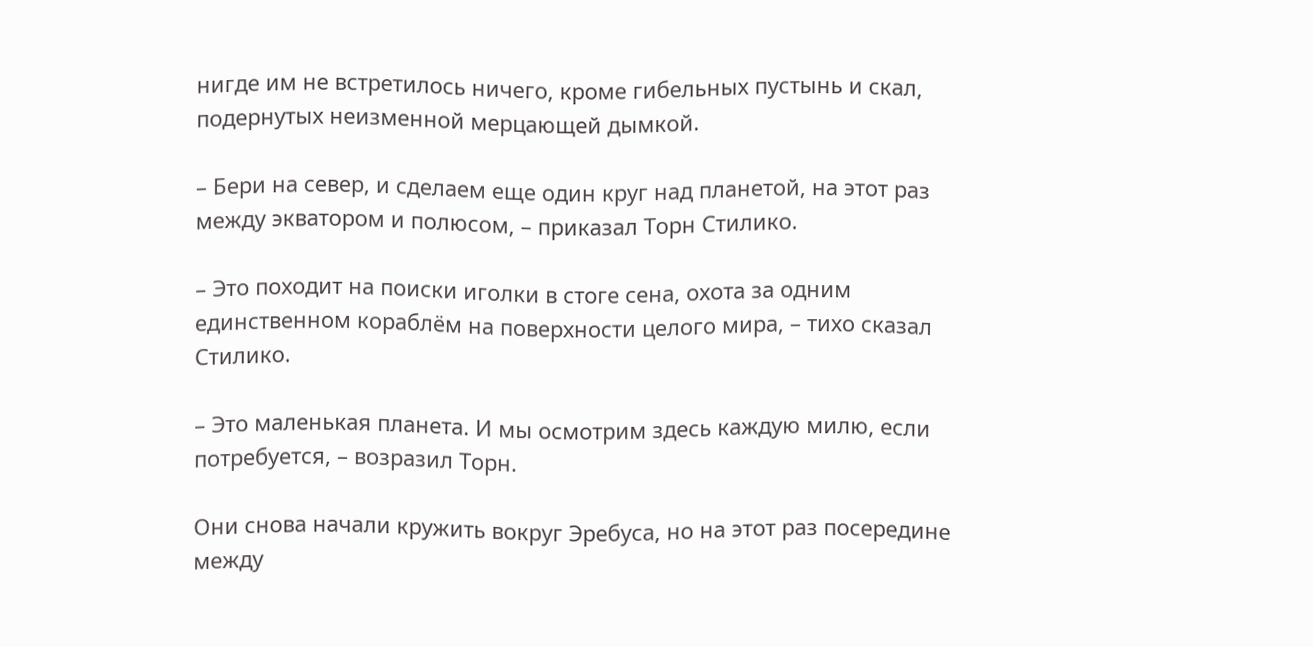нигде им не встретилось ничего, кроме гибельных пустынь и скал, подернутых неизменной мерцающей дымкой.

– Бери на север, и сделаем еще один круг над планетой, на этот раз между экватором и полюсом, – приказал Торн Стилико.

– Это походит на поиски иголки в стоге сена, охота за одним единственном кораблём на поверхности целого мира, – тихо сказал Стилико.

– Это маленькая планета. И мы осмотрим здесь каждую милю, если потребуется, – возразил Торн.

Они снова начали кружить вокруг Эребуса, но на этот раз посередине между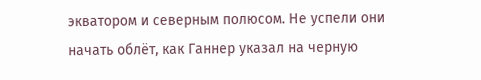экватором и северным полюсом. Не успели они начать облёт, как Ганнер указал на черную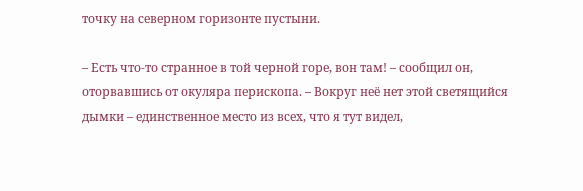точку на северном горизонте пустыни.

– Есть что-то странное в той черной горе, вон там! – сообщил он, оторвавшись от окуляра перископа. – Вокруг неё нет этой светящийся дымки – единственное место из всех, что я тут видел,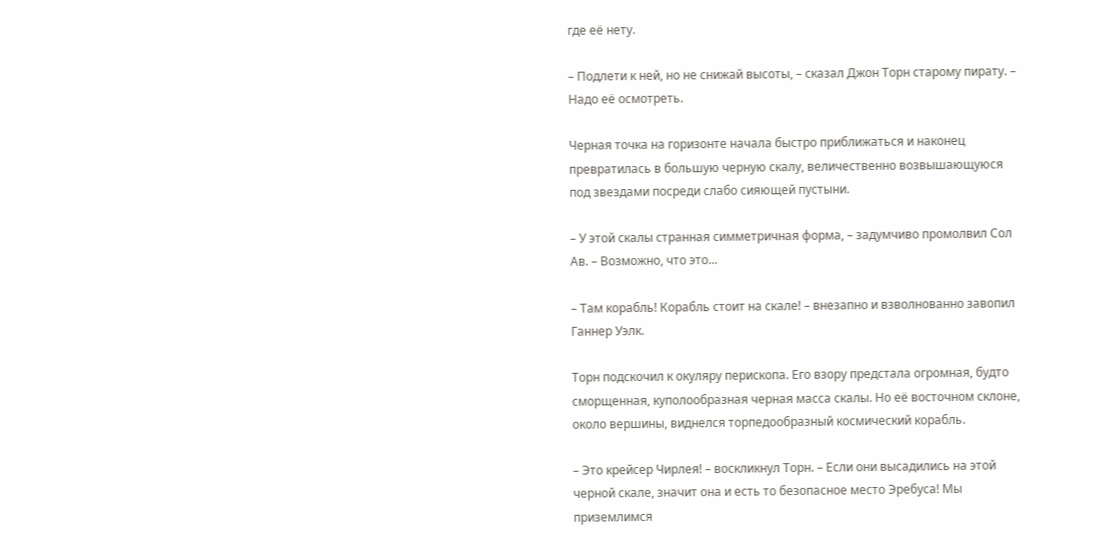где её нету.

– Подлети к ней, но не снижай высоты, – сказал Джон Торн старому пирату. – Надо её осмотреть.

Черная точка на горизонте начала быстро приближаться и наконец превратилась в большую черную скалу, величественно возвышающуюся под звездами посреди слабо сияющей пустыни.

– У этой скалы странная симметричная форма, – задумчиво промолвил Сол Ав. – Возможно, что это...

– Там корабль! Корабль стоит на скале! – внезапно и взволнованно завопил Ганнер Уэлк.

Торн подскочил к окуляру перископа. Его взору предстала огромная, будто сморщенная, куполообразная черная масса скалы. Но её восточном склоне, около вершины, виднелся торпедообразный космический корабль.

– Это крейсер Чирлея! – воскликнул Торн. – Если они высадились на этой черной скале, значит она и есть то безопасное место Эребуса! Мы приземлимся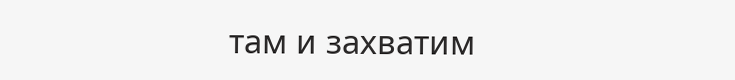там и захватим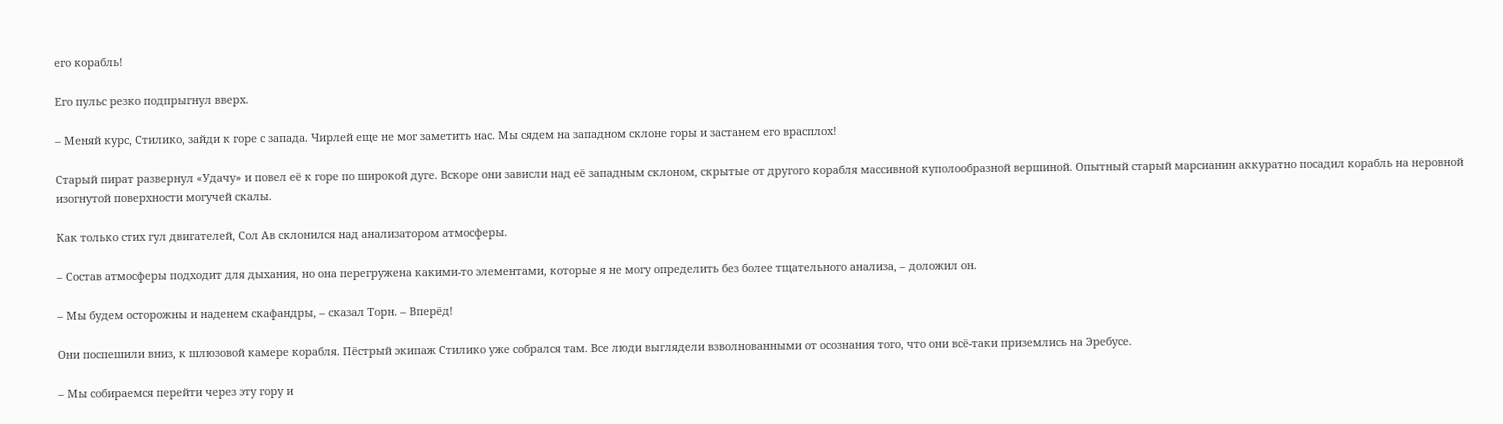его корабль!

Его пульс резко подпрыгнул вверх.

– Меняй курс, Стилико, зайди к горе с запада. Чирлей еще не мог заметить нас. Мы сядем на западном склоне горы и застанем его врасплох!

Старый пират развернул «Удачу» и повел её к горе по широкой дуге. Вскоре они зависли над её западным склоном, скрытые от другого корабля массивной куполообразной вершиной. Опытный старый марсианин аккуратно посадил корабль на неровной изогнутой поверхности могучей скалы.

Как только стих гул двигателей, Сол Ав склонился над анализатором атмосферы.

– Состав атмосферы подходит для дыхания, но она перегружена какими-то элементами, которые я не могу определить без более тщательного анализа, – доложил он.

– Мы будем осторожны и наденем скафандры, – сказал Торн. – Вперёд!

Они поспешили вниз, к шлюзовой камере корабля. Пёстрый экипаж Стилико уже собрался там. Все люди выглядели взволнованными от осознания того, что они всё-таки приземлись на Эребусе.

– Мы собираемся перейти через эту гору и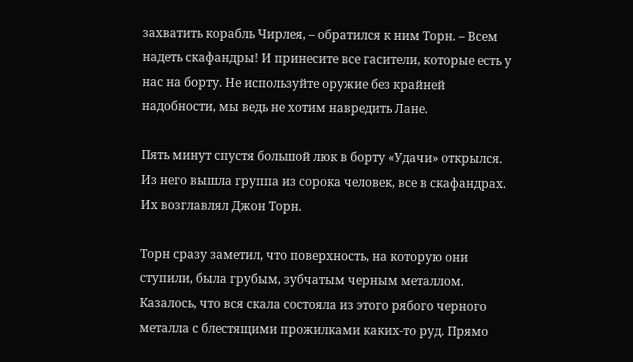захватить корабль Чирлея, – обратился к ним Торн. – Всем надеть скафандры! И принесите все гасители, которые есть у нас на борту. Не используйте оружие без крайней надобности, мы ведь не хотим навредить Лане.

Пять минут спустя большой люк в борту «Удачи» открылся. Из него вышла группа из сорока человек, все в скафандрах. Их возглавлял Джон Торн.

Торн сразу заметил, что поверхность, на которую они ступили, была грубым, зубчатым черным металлом. Казалось, что вся скала состояла из этого рябого черного металла с блестящими прожилками каких-то руд. Прямо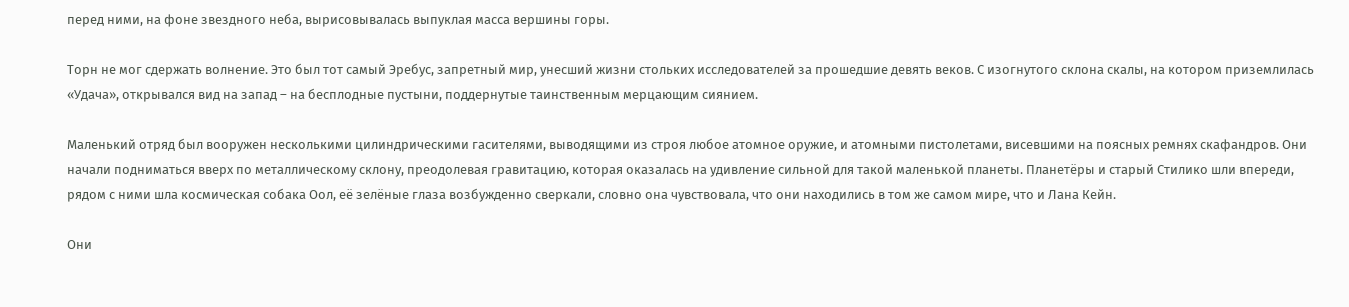перед ними, на фоне звездного неба, вырисовывалась выпуклая масса вершины горы.

Торн не мог сдержать волнение. Это был тот самый Эребус, запретный мир, унесший жизни стольких исследователей за прошедшие девять веков. С изогнутого склона скалы, на котором приземлилась «Удача», открывался вид на запад – на бесплодные пустыни, поддернутые таинственным мерцающим сиянием.

Маленький отряд был вооружен несколькими цилиндрическими гасителями, выводящими из строя любое атомное оружие, и атомными пистолетами, висевшими на поясных ремнях скафандров. Они начали подниматься вверх по металлическому склону, преодолевая гравитацию, которая оказалась на удивление сильной для такой маленькой планеты. Планетёры и старый Стилико шли впереди, рядом с ними шла космическая собака Оол, её зелёные глаза возбужденно сверкали, словно она чувствовала, что они находились в том же самом мире, что и Лана Кейн.

Они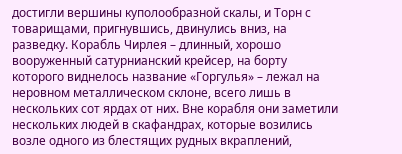достигли вершины куполообразной скалы, и Торн с товарищами, пригнувшись, двинулись вниз, на разведку. Корабль Чирлея – длинный, хорошо вооруженный сатурнианский крейсер, на борту которого виднелось название «Горгулья» – лежал на неровном металлическом склоне, всего лишь в нескольких сот ярдах от них. Вне корабля они заметили нескольких людей в скафандрах, которые возились возле одного из блестящих рудных вкраплений,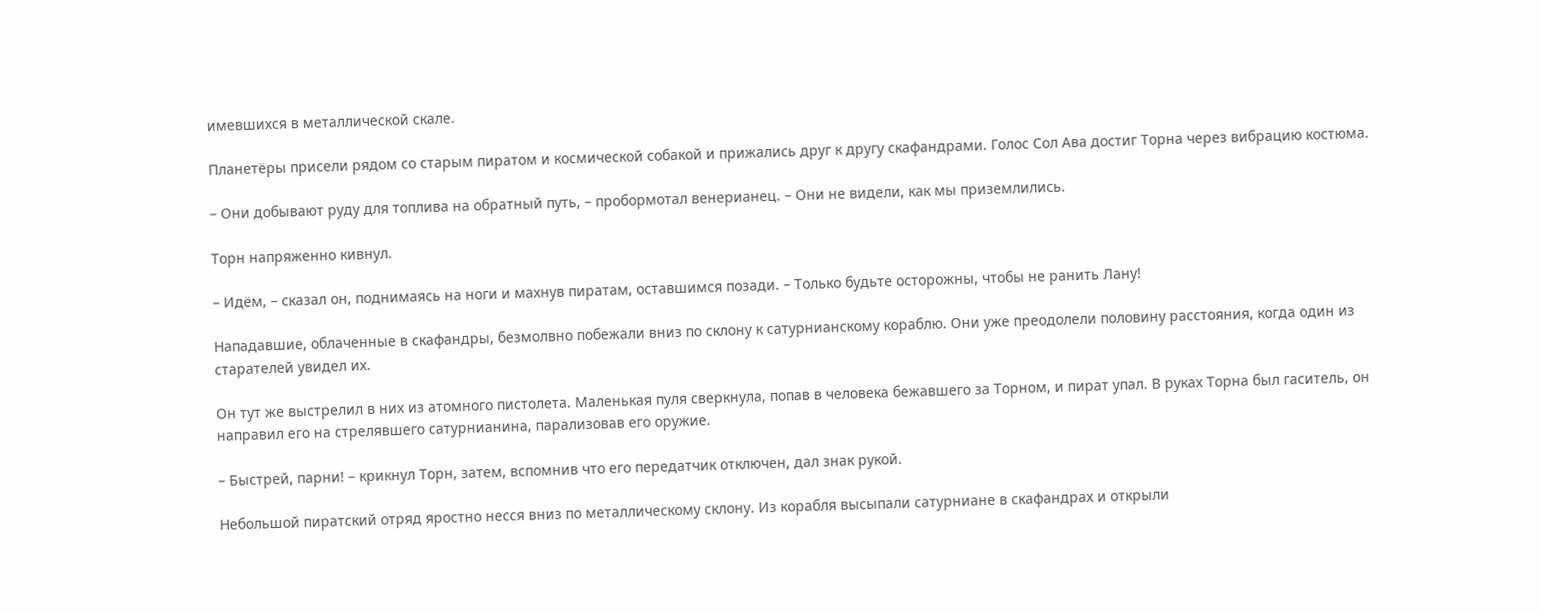имевшихся в металлической скале.

Планетёры присели рядом со старым пиратом и космической собакой и прижались друг к другу скафандрами. Голос Сол Ава достиг Торна через вибрацию костюма.

– Они добывают руду для топлива на обратный путь, – пробормотал венерианец. – Они не видели, как мы приземлились.

Торн напряженно кивнул.

– Идём, – сказал он, поднимаясь на ноги и махнув пиратам, оставшимся позади. – Только будьте осторожны, чтобы не ранить Лану!

Нападавшие, облаченные в скафандры, безмолвно побежали вниз по склону к сатурнианскому кораблю. Они уже преодолели половину расстояния, когда один из старателей увидел их.

Он тут же выстрелил в них из атомного пистолета. Маленькая пуля сверкнула, попав в человека бежавшего за Торном, и пират упал. В руках Торна был гаситель, он направил его на стрелявшего сатурнианина, парализовав его оружие.

– Быстрей, парни! – крикнул Торн, затем, вспомнив что его передатчик отключен, дал знак рукой.

Небольшой пиратский отряд яростно несся вниз по металлическому склону. Из корабля высыпали сатурниане в скафандрах и открыли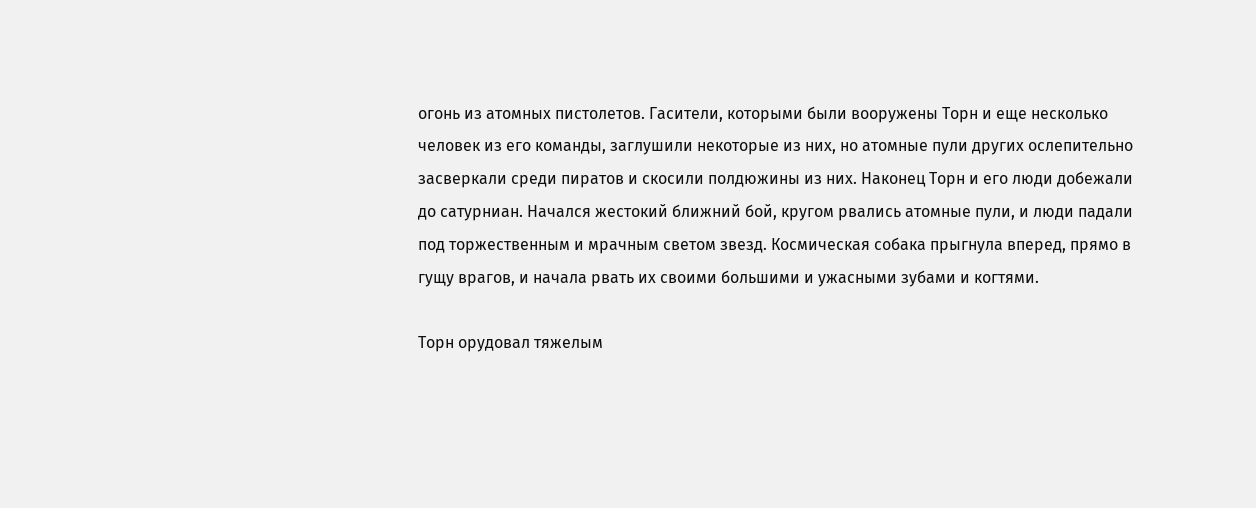огонь из атомных пистолетов. Гасители, которыми были вооружены Торн и еще несколько человек из его команды, заглушили некоторые из них, но атомные пули других ослепительно засверкали среди пиратов и скосили полдюжины из них. Наконец Торн и его люди добежали до сатурниан. Начался жестокий ближний бой, кругом рвались атомные пули, и люди падали под торжественным и мрачным светом звезд. Космическая собака прыгнула вперед, прямо в гущу врагов, и начала рвать их своими большими и ужасными зубами и когтями.

Торн орудовал тяжелым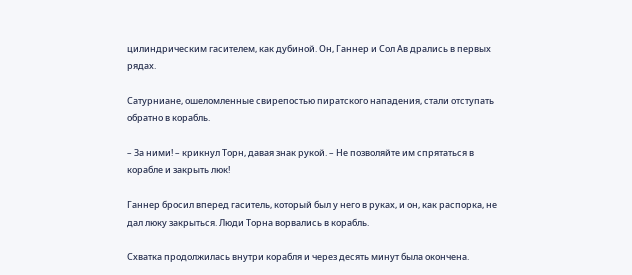цилиндрическим гасителем, как дубиной. Он, Ганнер и Сол Ав дрались в первых рядах.

Сатурниане, ошеломленные свирепостью пиратского нападения, стали отступать обратно в корабль.

– За ними! – крикнул Торн, давая знак рукой. – Не позволяйте им спрятаться в корабле и закрыть люк!

Ганнер бросил вперед гаситель, который был у него в руках, и он, как распорка, не дал люку закрыться. Люди Торна ворвались в корабль.

Схватка продолжилась внутри корабля и через десять минут была окончена.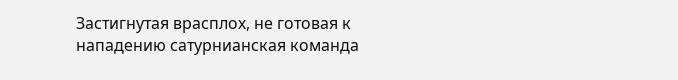Застигнутая врасплох, не готовая к нападению сатурнианская команда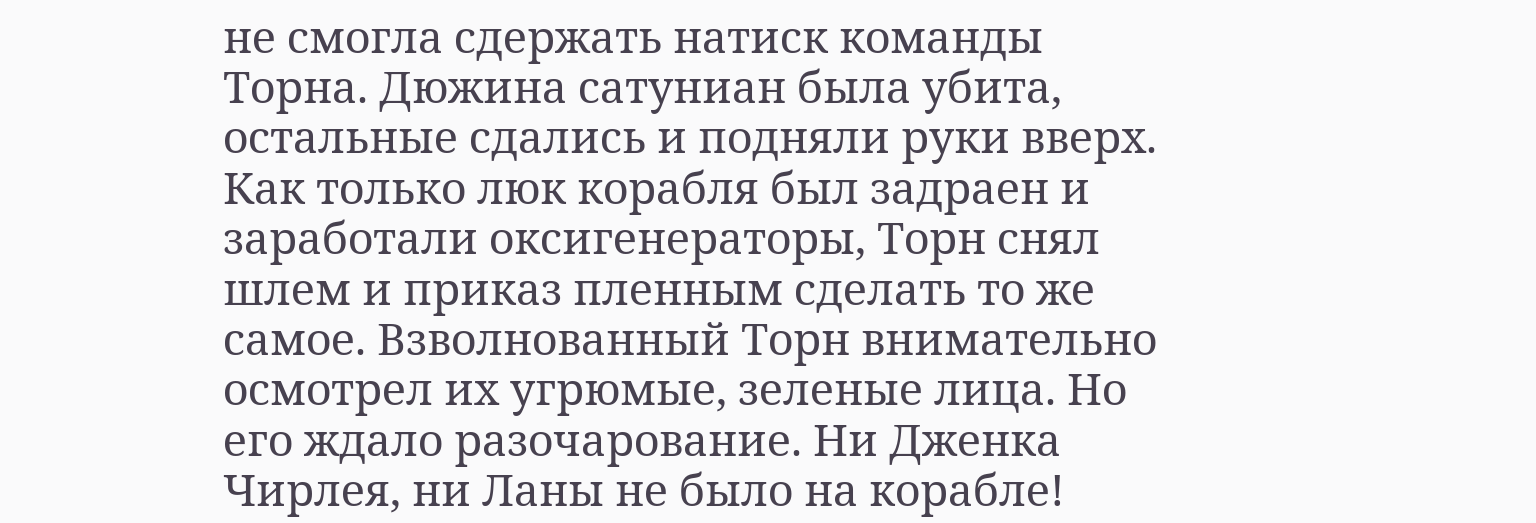не смогла сдержать натиск команды Торна. Дюжина сатуниан была убита, остальные сдались и подняли руки вверх. Как только люк корабля был задраен и заработали оксигенераторы, Торн снял шлем и приказ пленным сделать то же самое. Взволнованный Торн внимательно осмотрел их угрюмые, зеленые лица. Но его ждало разочарование. Ни Дженка Чирлея, ни Ланы не было на корабле!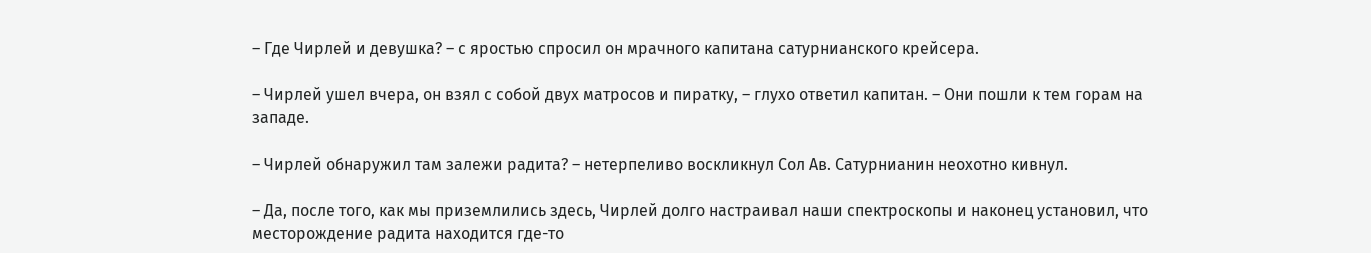– Где Чирлей и девушка? – с яростью спросил он мрачного капитана сатурнианского крейсера.

– Чирлей ушел вчера, он взял с собой двух матросов и пиратку, – глухо ответил капитан. – Они пошли к тем горам на западе.

– Чирлей обнаружил там залежи радита? – нетерпеливо воскликнул Сол Ав. Сатурнианин неохотно кивнул.

– Да, после того, как мы приземлились здесь, Чирлей долго настраивал наши спектроскопы и наконец установил, что месторождение радита находится где-то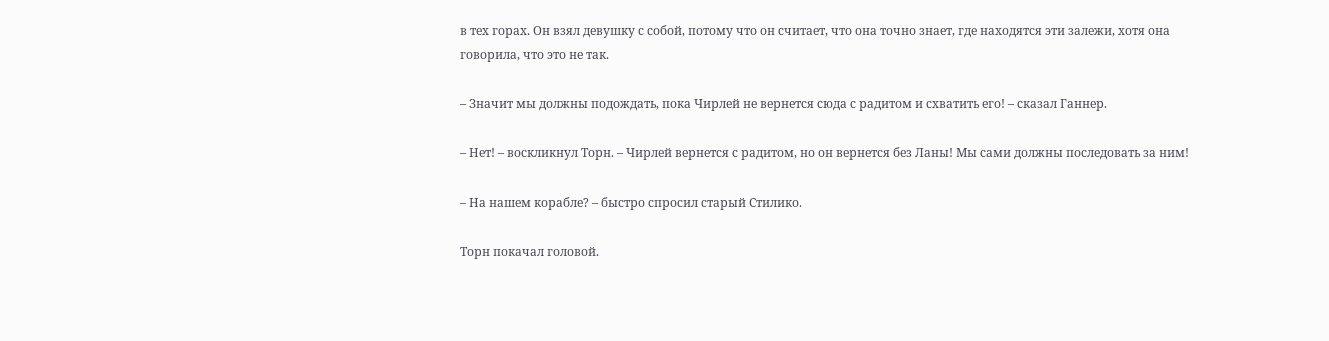в тех горах. Он взял девушку с собой, потому что он считает, что она точно знает, где находятся эти залежи, хотя она говорила, что это не так.

– Значит мы должны подождать, пока Чирлей не вернется сюда с радитом и схватить его! – сказал Ганнер.

– Нет! – воскликнул Торн. – Чирлей вернется с радитом, но он вернется без Ланы! Мы сами должны последовать за ним!

– На нашем корабле? – быстро спросил старый Стилико.

Торн покачал головой.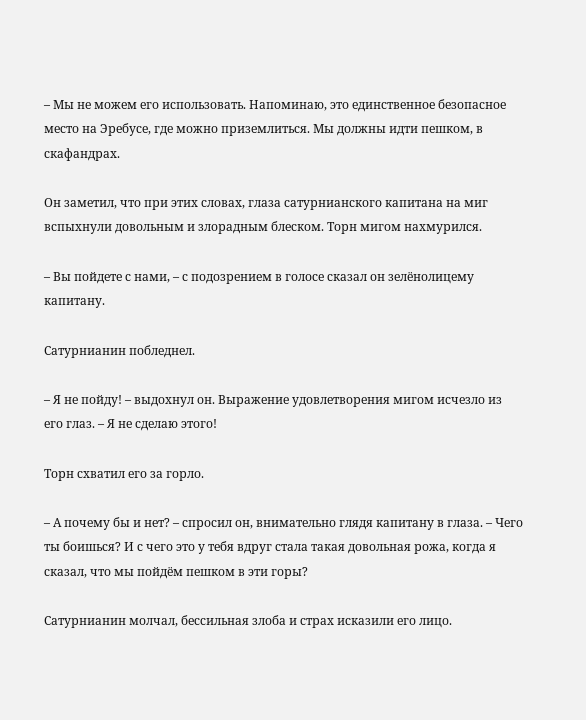– Мы не можем его использовать. Напоминаю, это единственное безопасное место на Эребусе, где можно приземлиться. Мы должны идти пешком, в скафандрах.

Он заметил, что при этих словах, глаза сатурнианского капитана на миг вспыхнули довольным и злорадным блеском. Торн мигом нахмурился.

– Вы пойдете с нами, – с подозрением в голосе сказал он зелёнолицему капитану.

Сатурнианин побледнел.

– Я не пойду! – выдохнул он. Выражение удовлетворения мигом исчезло из его глаз. – Я не сделаю этого!

Торн схватил его за горло.

– А почему бы и нет? – спросил он, внимательно глядя капитану в глаза. – Чего ты боишься? И с чего это у тебя вдруг стала такая довольная рожа, когда я сказал, что мы пойдём пешком в эти горы?

Сатурнианин молчал, бессильная злоба и страх исказили его лицо.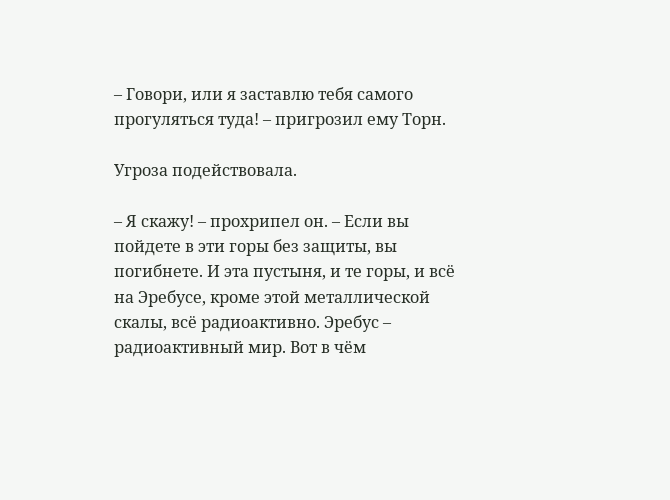– Говори, или я заставлю тебя самого прогуляться туда! – пригрозил ему Торн.

Угроза подействовала.

– Я скажу! – прохрипел он. – Если вы пойдете в эти горы без защиты, вы погибнете. И эта пустыня, и те горы, и всё на Эребусе, кроме этой металлической скалы, всё радиоактивно. Эребус – радиоактивный мир. Вот в чём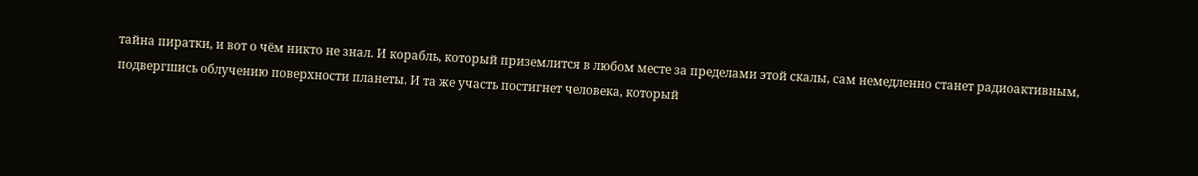тайна пиратки, и вот о чём никто не знал. И корабль, который приземлится в любом месте за пределами этой скалы, сам немедленно станет радиоактивным, подвергшись облучению поверхности планеты. И та же участь постигнет человека, который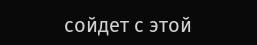сойдет с этой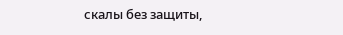скалы без защиты,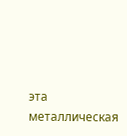эта металлическая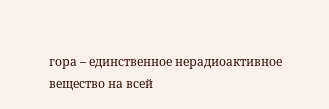гора – единственное нерадиоактивное вещество на всей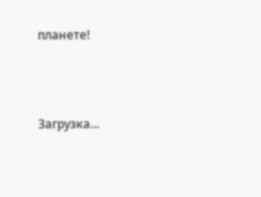планете!



Загрузка...